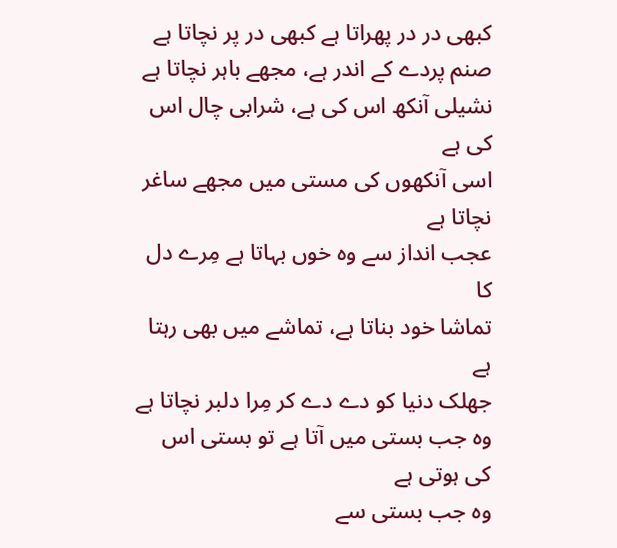کبھی در در پھراتا ہے کبھی در پر نچاتا ہے
صنم پردے کے اندر ہے، مجھے باہر نچاتا ہے
نشیلی آنکھ اس کی ہے، شرابی چال اس کی ہے
اسی آنکھوں کی مستی میں مجھے ساغر نچاتا ہے
عجب انداز سے وہ خوں بہاتا ہے مِرے دل کا
تماشا خود بناتا ہے، تماشے میں بھی رہتا ہے
جھلک دنیا کو دے دے کر مِرا دلبر نچاتا ہے
وہ جب بستی میں آتا ہے تو بستی اس کی ہوتی ہے
وہ جب بستی سے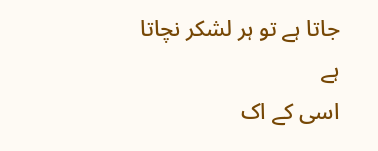جاتا ہے تو ہر لشکر نچاتا ہے
اسی کے اک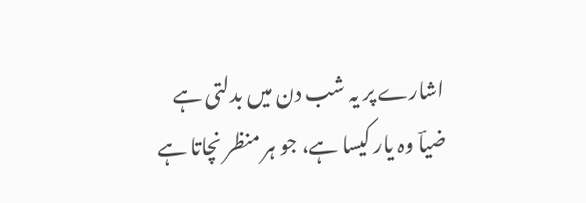اشارے پر یہ شب دن میں بدلتی ہے
ضیاؔ وہ یار کیسا ہے، جو ہر منظر نچاتا ہے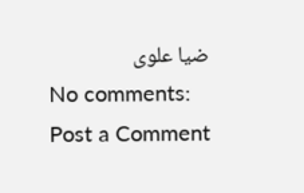ضیا علوی
No comments:
Post a Comment